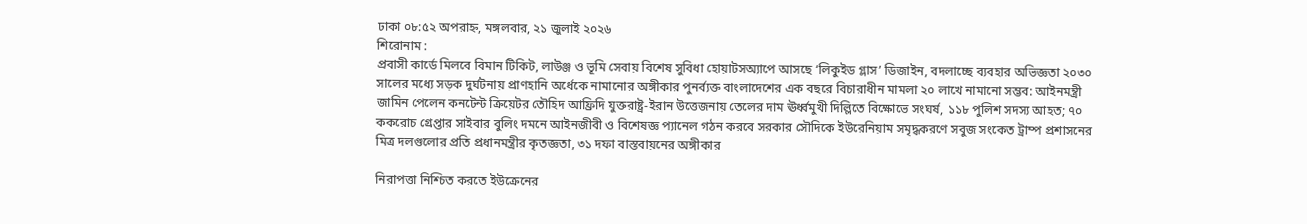ঢাকা ০৮:৫২ অপরাহ্ন, মঙ্গলবার, ২১ জুলাই ২০২৬
শিরোনাম :
প্রবাসী কার্ডে মিলবে বিমান টিকিট, লাউঞ্জ ও ভূমি সেবায় বিশেষ সুবিধা হোয়াটসঅ্যাপে আসছে ‘লিকুইড গ্লাস’ ডিজাইন, বদলাচ্ছে ব্যবহার অভিজ্ঞতা ২০৩০ সালের মধ্যে সড়ক দুর্ঘটনায় প্রাণহানি অর্ধেকে নামানোর অঙ্গীকার পুনর্ব্যক্ত বাংলাদেশের এক বছরে বিচারাধীন মামলা ২০ লাখে নামানো সম্ভব: আইনমন্ত্রী জামিন পেলেন কনটেন্ট ক্রিয়েটর তৌহিদ আফ্রিদি যুক্তরাষ্ট্র-ইরান উত্তেজনায় তেলের দাম ঊর্ধ্বমুখী দিল্লিতে বিক্ষোভে সংঘর্ষ, ১১৮ পুলিশ সদস্য আহত; ৭০ ককরোচ গ্রেপ্তার সাইবার বুলিং দমনে আইনজীবী ও বিশেষজ্ঞ প্যানেল গঠন করবে সরকার সৌদিকে ইউরেনিয়াম সমৃদ্ধকরণে সবুজ সংকেত ট্রাম্প প্রশাসনের  মিত্র দলগুলোর প্রতি প্রধানমন্ত্রীর কৃতজ্ঞতা, ৩১ দফা বাস্তবায়নের অঙ্গীকার

নিরাপত্তা নিশ্চিত করতে ইউক্রেনের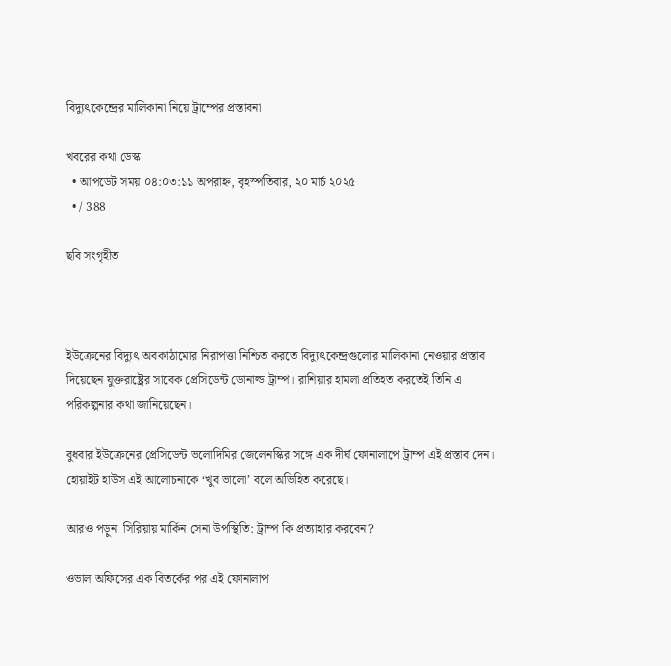বিদ্যুৎকেন্দ্রের মালিকানা নিয়ে ট্রাম্পের প্রস্তাবনা

খবরের কথা ডেস্ক
  • আপডেট সময় ০৪:০৩:১১ অপরাহ্ন, বৃহস্পতিবার, ২০ মার্চ ২০২৫
  • / 388

ছবি সংগৃহীত



ইউক্রেনের বিদ্যুৎ অবকাঠামোর নিরাপত্তা নিশ্চিত করতে বিদ্যুৎকেন্দ্রগুলোর মালিকানা নেওয়ার প্রস্তাব দিয়েছেন যুক্তরাষ্ট্রের সাবেক প্রেসিডেন্ট ডোনাল্ড ট্রাম্প। রাশিয়ার হামলা প্রতিহত করতেই তিনি এ পরিকল্পনার কথা জানিয়েছেন।

বুধবার ইউক্রেনের প্রেসিডেন্ট ভলোদিমির জেলেনস্কির সঙ্গে এক দীর্ঘ ফোনালাপে ট্রাম্প এই প্রস্তাব দেন। হোয়াইট হাউস এই আলোচনাকে ‘খুব ভালো’ বলে অভিহিত করেছে।

আরও পড়ুন  সিরিয়ায় মার্কিন সেনা উপস্থিতি: ট্রাম্প কি প্রত্যাহার করবেন?

ওভাল অফিসের এক বিতর্কের পর এই ফোনালাপ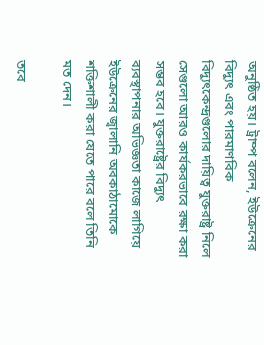অনুষ্ঠিত হয়। ট্রাম্প বলেন, ইউক্রেনের বিদ্যুৎ এবং পারমাণবিক বিদ্যুৎকেন্দ্রগুলোর দায়িত্ব যুক্তরাষ্ট্র নিলে সেগুলো আরও কার্যকরভাবে রক্ষা করা সম্ভব হবে। যুক্তরাষ্ট্রের বিদ্যুৎ ব্যবস্থাপনার অভিজ্ঞতা কাজে লাগিয়ে ইউক্রেনের জ্বালানি অবকাঠামোকে শক্তিশালী করা যেতে পারে বলে তিনি মত দেন।

তবে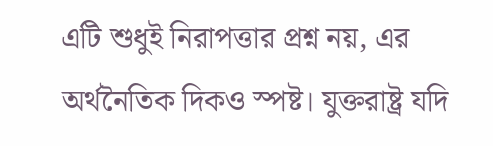এটি শুধুই নিরাপত্তার প্রশ্ন নয়, এর অর্থনৈতিক দিকও স্পষ্ট। যুক্তরাষ্ট্র যদি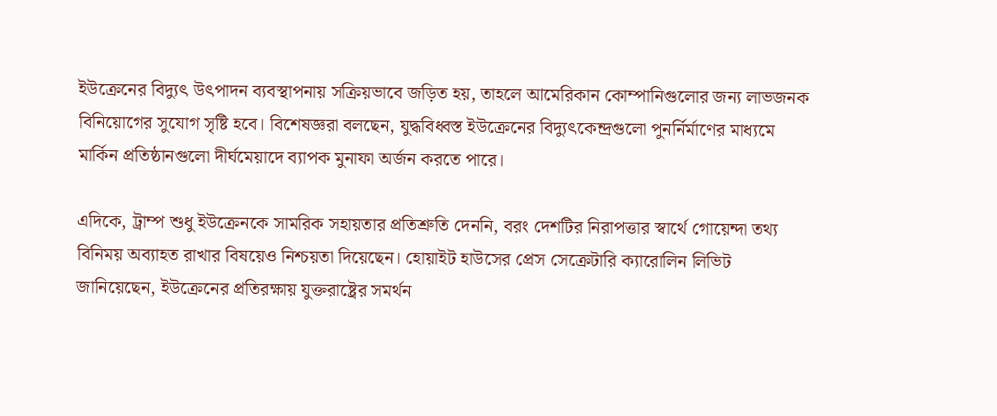ইউক্রেনের বিদ্যুৎ উৎপাদন ব্যবস্থাপনায় সক্রিয়ভাবে জড়িত হয়, তাহলে আমেরিকান কোম্পানিগুলোর জন্য লাভজনক বিনিয়োগের সুযোগ সৃষ্টি হবে। বিশেষজ্ঞরা বলছেন, যুদ্ধবিধ্বস্ত ইউক্রেনের বিদ্যুৎকেন্দ্রগুলো পুনর্নির্মাণের মাধ্যমে মার্কিন প্রতিষ্ঠানগুলো দীর্ঘমেয়াদে ব্যাপক মুনাফা অর্জন করতে পারে।

এদিকে, ট্রাম্প শুধু ইউক্রেনকে সামরিক সহায়তার প্রতিশ্রুতি দেননি, বরং দেশটির নিরাপত্তার স্বার্থে গোয়েন্দা তথ্য বিনিময় অব্যাহত রাখার বিষয়েও নিশ্চয়তা দিয়েছেন। হোয়াইট হাউসের প্রেস সেক্রেটারি ক্যারোলিন লিভিট জানিয়েছেন, ইউক্রেনের প্রতিরক্ষায় যুক্তরাষ্ট্রের সমর্থন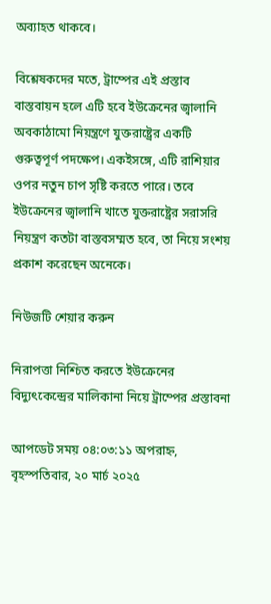অব্যাহত থাকবে।

বিশ্লেষকদের মতে, ট্রাম্পের এই প্রস্তাব বাস্তবায়ন হলে এটি হবে ইউক্রেনের জ্বালানি অবকাঠামো নিয়ন্ত্রণে যুক্তরাষ্ট্রের একটি গুরুত্বপূর্ণ পদক্ষেপ। একইসঙ্গে, এটি রাশিয়ার ওপর নতুন চাপ সৃষ্টি করতে পারে। তবে ইউক্রেনের জ্বালানি খাতে যুক্তরাষ্ট্রের সরাসরি নিয়ন্ত্রণ কতটা বাস্তবসম্মত হবে, তা নিয়ে সংশয় প্রকাশ করেছেন অনেকে।

নিউজটি শেয়ার করুন

নিরাপত্তা নিশ্চিত করতে ইউক্রেনের বিদ্যুৎকেন্দ্রের মালিকানা নিয়ে ট্রাম্পের প্রস্তাবনা

আপডেট সময় ০৪:০৩:১১ অপরাহ্ন, বৃহস্পতিবার, ২০ মার্চ ২০২৫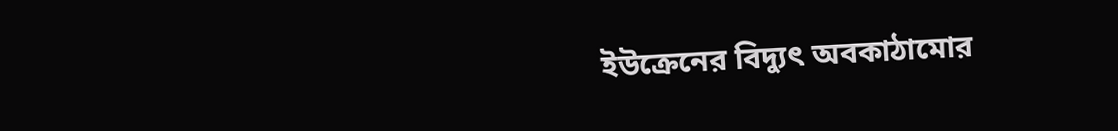ইউক্রেনের বিদ্যুৎ অবকাঠামোর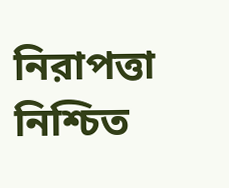নিরাপত্তা নিশ্চিত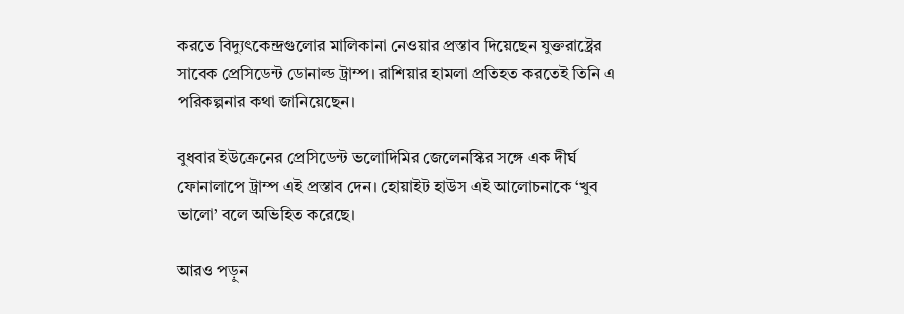করতে বিদ্যুৎকেন্দ্রগুলোর মালিকানা নেওয়ার প্রস্তাব দিয়েছেন যুক্তরাষ্ট্রের সাবেক প্রেসিডেন্ট ডোনাল্ড ট্রাম্প। রাশিয়ার হামলা প্রতিহত করতেই তিনি এ পরিকল্পনার কথা জানিয়েছেন।

বুধবার ইউক্রেনের প্রেসিডেন্ট ভলোদিমির জেলেনস্কির সঙ্গে এক দীর্ঘ ফোনালাপে ট্রাম্প এই প্রস্তাব দেন। হোয়াইট হাউস এই আলোচনাকে ‘খুব ভালো’ বলে অভিহিত করেছে।

আরও পড়ুন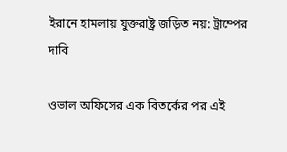ইরানে হামলায় যুক্তরাষ্ট্র জড়িত নয়: ট্রাম্পের দাবি

ওভাল অফিসের এক বিতর্কের পর এই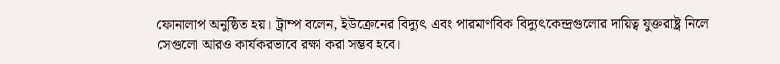ফোনালাপ অনুষ্ঠিত হয়। ট্রাম্প বলেন, ইউক্রেনের বিদ্যুৎ এবং পারমাণবিক বিদ্যুৎকেন্দ্রগুলোর দায়িত্ব যুক্তরাষ্ট্র নিলে সেগুলো আরও কার্যকরভাবে রক্ষা করা সম্ভব হবে।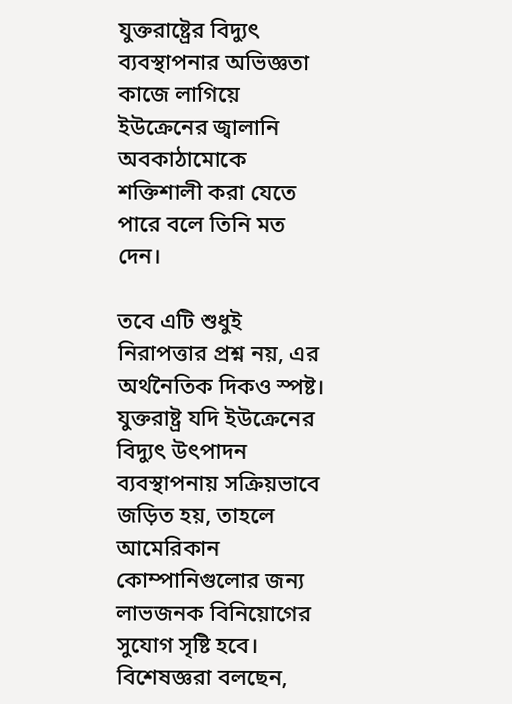যুক্তরাষ্ট্রের বিদ্যুৎ ব্যবস্থাপনার অভিজ্ঞতা কাজে লাগিয়ে ইউক্রেনের জ্বালানি অবকাঠামোকে শক্তিশালী করা যেতে পারে বলে তিনি মত দেন।

তবে এটি শুধুই নিরাপত্তার প্রশ্ন নয়, এর অর্থনৈতিক দিকও স্পষ্ট। যুক্তরাষ্ট্র যদি ইউক্রেনের বিদ্যুৎ উৎপাদন ব্যবস্থাপনায় সক্রিয়ভাবে জড়িত হয়, তাহলে আমেরিকান কোম্পানিগুলোর জন্য লাভজনক বিনিয়োগের সুযোগ সৃষ্টি হবে। বিশেষজ্ঞরা বলছেন,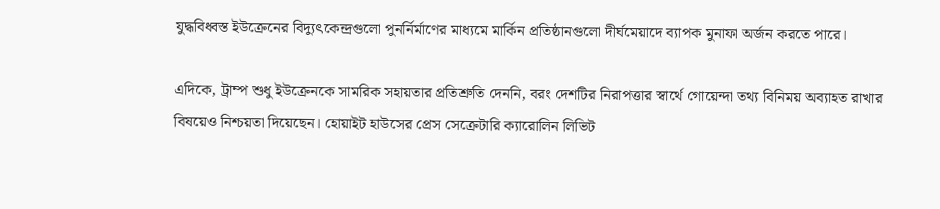যুদ্ধবিধ্বস্ত ইউক্রেনের বিদ্যুৎকেন্দ্রগুলো পুনর্নির্মাণের মাধ্যমে মার্কিন প্রতিষ্ঠানগুলো দীর্ঘমেয়াদে ব্যাপক মুনাফা অর্জন করতে পারে।

এদিকে, ট্রাম্প শুধু ইউক্রেনকে সামরিক সহায়তার প্রতিশ্রুতি দেননি, বরং দেশটির নিরাপত্তার স্বার্থে গোয়েন্দা তথ্য বিনিময় অব্যাহত রাখার বিষয়েও নিশ্চয়তা দিয়েছেন। হোয়াইট হাউসের প্রেস সেক্রেটারি ক্যারোলিন লিভিট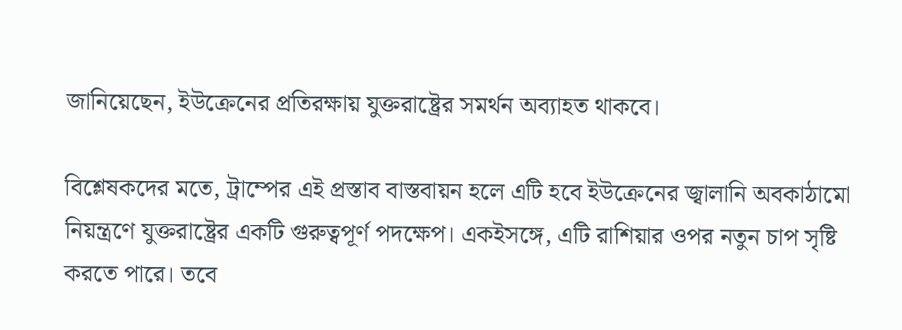জানিয়েছেন, ইউক্রেনের প্রতিরক্ষায় যুক্তরাষ্ট্রের সমর্থন অব্যাহত থাকবে।

বিশ্লেষকদের মতে, ট্রাম্পের এই প্রস্তাব বাস্তবায়ন হলে এটি হবে ইউক্রেনের জ্বালানি অবকাঠামো নিয়ন্ত্রণে যুক্তরাষ্ট্রের একটি গুরুত্বপূর্ণ পদক্ষেপ। একইসঙ্গে, এটি রাশিয়ার ওপর নতুন চাপ সৃষ্টি করতে পারে। তবে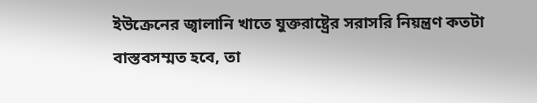ইউক্রেনের জ্বালানি খাতে যুক্তরাষ্ট্রের সরাসরি নিয়ন্ত্রণ কতটা বাস্তবসম্মত হবে, তা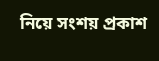নিয়ে সংশয় প্রকাশ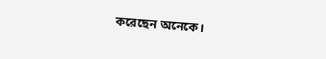করেছেন অনেকে।